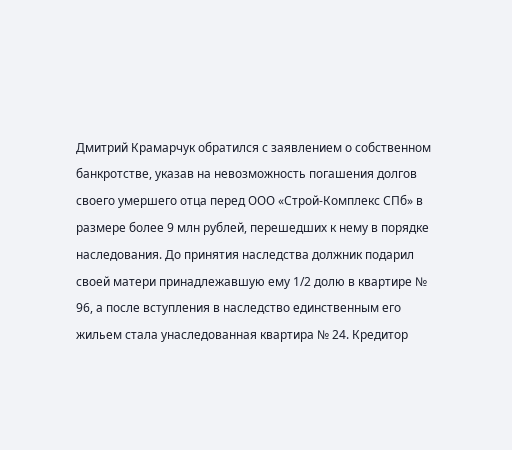Дмитрий Крамарчук обратился с заявлением о собственном банкротстве, указав на невозможность погашения долгов своего умершего отца перед ООО «Строй-Комплекс СПб» в размере более 9 млн рублей, перешедших к нему в порядке наследования. До принятия наследства должник подарил своей матери принадлежавшую ему 1/2 долю в квартире № 96, а после вступления в наследство единственным его жильем стала унаследованная квартира № 24. Кредитор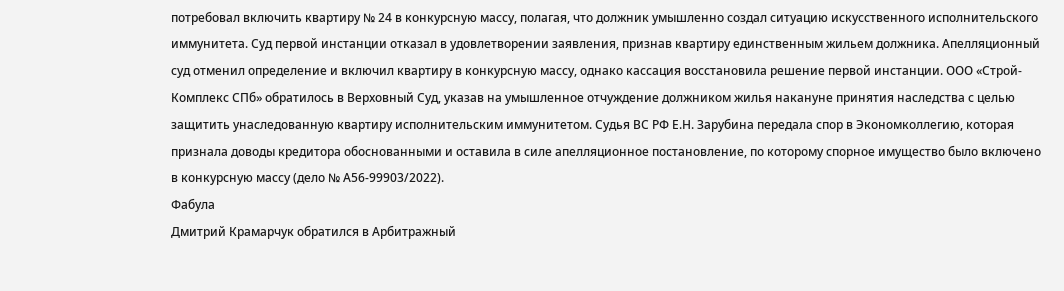потребовал включить квартиру № 24 в конкурсную массу, полагая, что должник умышленно создал ситуацию искусственного исполнительского иммунитета. Суд первой инстанции отказал в удовлетворении заявления, признав квартиру единственным жильем должника. Апелляционный суд отменил определение и включил квартиру в конкурсную массу, однако кассация восстановила решение первой инстанции. ООО «Строй-Комплекс СПб» обратилось в Верховный Суд, указав на умышленное отчуждение должником жилья накануне принятия наследства с целью защитить унаследованную квартиру исполнительским иммунитетом. Судья ВС РФ Е.Н. Зарубина передала спор в Экономколлегию, которая признала доводы кредитора обоснованными и оставила в силе апелляционное постановление, по которому спорное имущество было включено в конкурсную массу (дело № А56-99903/2022).
Фабула
Дмитрий Крамарчук обратился в Арбитражный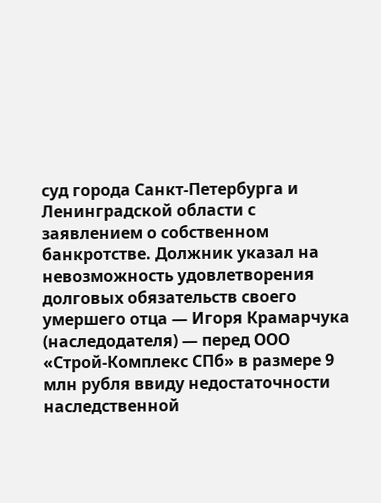суд города Санкт-Петербурга и Ленинградской области с заявлением о собственном банкротстве. Должник указал на невозможность удовлетворения долговых обязательств своего умершего отца — Игоря Крамарчука (наследодателя) — перед ООО «Строй-Комплекс СПб» в размере 9 млн рубля ввиду недостаточности наследственной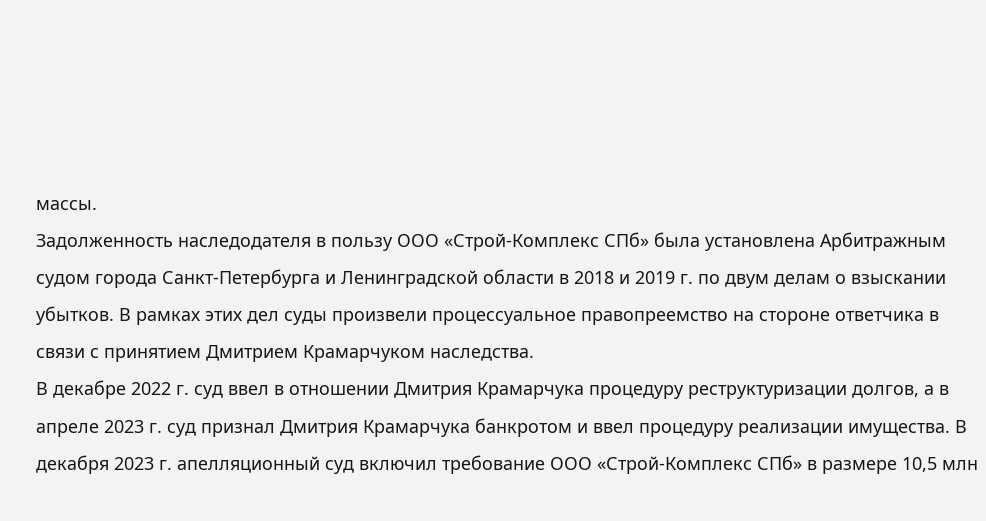массы.
Задолженность наследодателя в пользу ООО «Строй-Комплекс СПб» была установлена Арбитражным судом города Санкт-Петербурга и Ленинградской области в 2018 и 2019 г. по двум делам о взыскании убытков. В рамках этих дел суды произвели процессуальное правопреемство на стороне ответчика в связи с принятием Дмитрием Крамарчуком наследства.
В декабре 2022 г. суд ввел в отношении Дмитрия Крамарчука процедуру реструктуризации долгов, а в апреле 2023 г. суд признал Дмитрия Крамарчука банкротом и ввел процедуру реализации имущества. В декабря 2023 г. апелляционный суд включил требование ООО «Строй-Комплекс СПб» в размере 10,5 млн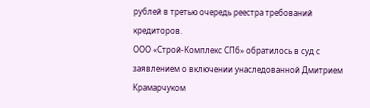рублей в третью очередь реестра требований кредиторов.
ООО «Строй-Комплекс СПб» обратилось в суд с заявлением о включении унаследованной Дмитрием Крамарчуком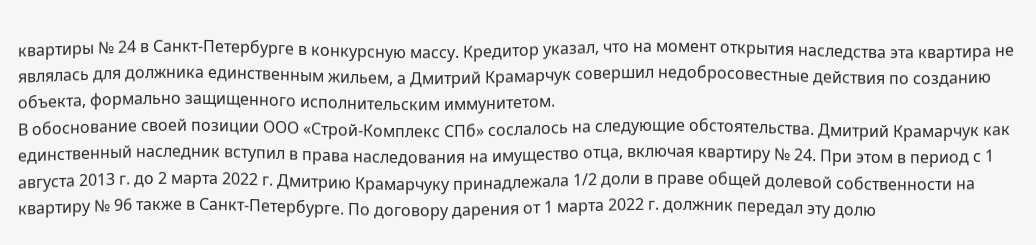квартиры № 24 в Санкт-Петербурге в конкурсную массу. Кредитор указал, что на момент открытия наследства эта квартира не являлась для должника единственным жильем, а Дмитрий Крамарчук совершил недобросовестные действия по созданию объекта, формально защищенного исполнительским иммунитетом.
В обоснование своей позиции ООО «Строй-Комплекс СПб» сослалось на следующие обстоятельства. Дмитрий Крамарчук как единственный наследник вступил в права наследования на имущество отца, включая квартиру № 24. При этом в период с 1 августа 2013 г. до 2 марта 2022 г. Дмитрию Крамарчуку принадлежала 1/2 доли в праве общей долевой собственности на квартиру № 96 также в Санкт-Петербурге. По договору дарения от 1 марта 2022 г. должник передал эту долю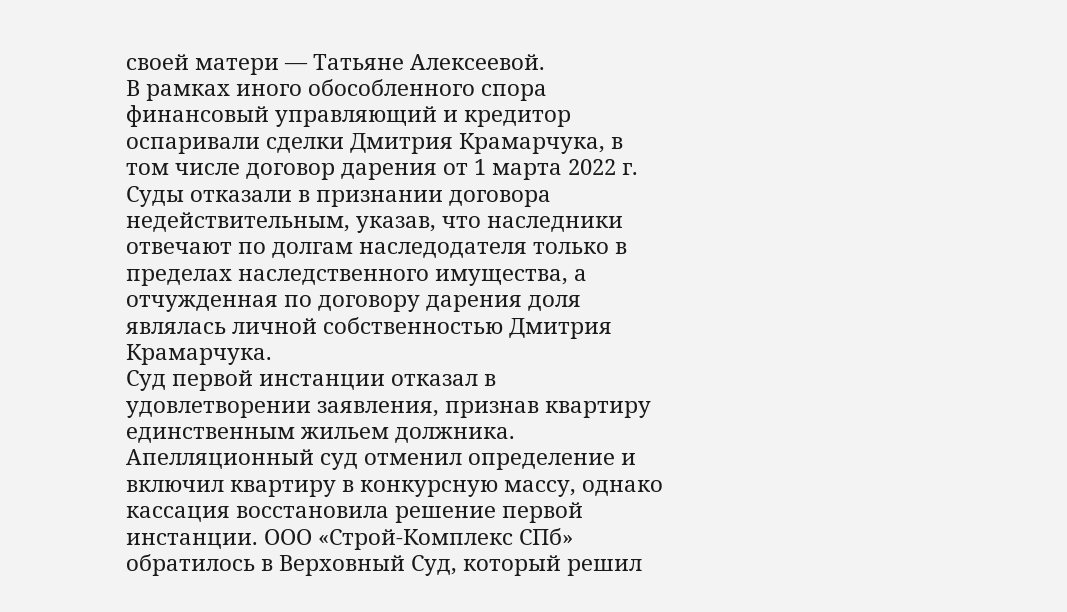своей матери — Татьяне Алексеевой.
В рамках иного обособленного спора финансовый управляющий и кредитор оспаривали сделки Дмитрия Крамарчука, в том числе договор дарения от 1 марта 2022 г. Суды отказали в признании договора недействительным, указав, что наследники отвечают по долгам наследодателя только в пределах наследственного имущества, а отчужденная по договору дарения доля являлась личной собственностью Дмитрия Крамарчука.
Суд первой инстанции отказал в удовлетворении заявления, признав квартиру единственным жильем должника. Апелляционный суд отменил определение и включил квартиру в конкурсную массу, однако кассация восстановила решение первой инстанции. ООО «Строй-Комплекс СПб» обратилось в Верховный Суд, который решил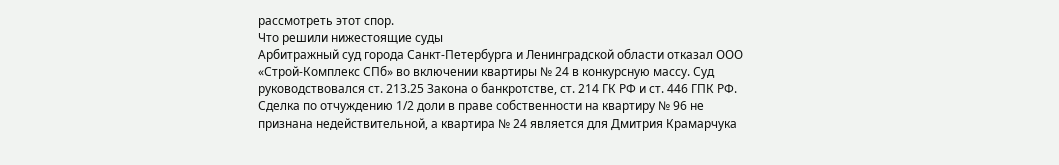рассмотреть этот спор.
Что решили нижестоящие суды
Арбитражный суд города Санкт-Петербурга и Ленинградской области отказал ООО «Строй-Комплекс СПб» во включении квартиры № 24 в конкурсную массу. Суд руководствовался ст. 213.25 Закона о банкротстве, ст. 214 ГК РФ и ст. 446 ГПК РФ. Сделка по отчуждению 1/2 доли в праве собственности на квартиру № 96 не признана недействительной, а квартира № 24 является для Дмитрия Крамарчука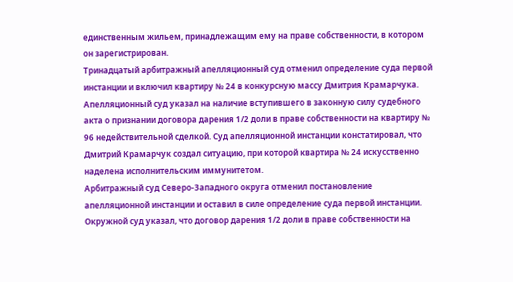единственным жильем, принадлежащим ему на праве собственности, в котором он зарегистрирован.
Тринадцатый арбитражный апелляционный суд отменил определение суда первой инстанции и включил квартиру № 24 в конкурсную массу Дмитрия Крамарчука. Апелляционный суд указал на наличие вступившего в законную силу судебного акта о признании договора дарения 1/2 доли в праве собственности на квартиру № 96 недействительной сделкой. Суд апелляционной инстанции констатировал, что Дмитрий Крамарчук создал ситуацию, при которой квартира № 24 искусственно наделена исполнительским иммунитетом.
Арбитражный суд Северо-Западного округа отменил постановление апелляционной инстанции и оставил в силе определение суда первой инстанции. Окружной суд указал, что договор дарения 1/2 доли в праве собственности на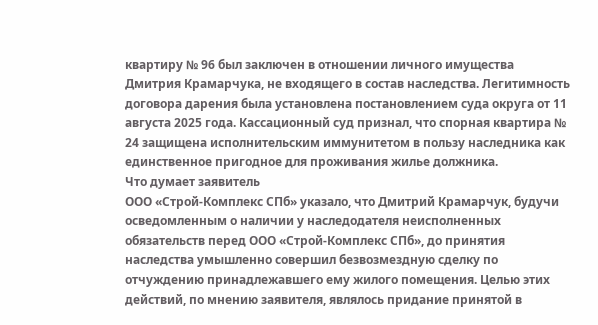квартиру № 96 был заключен в отношении личного имущества Дмитрия Крамарчука, не входящего в состав наследства. Легитимность договора дарения была установлена постановлением суда округа от 11 августа 2025 года. Кассационный суд признал, что спорная квартира № 24 защищена исполнительским иммунитетом в пользу наследника как единственное пригодное для проживания жилье должника.
Что думает заявитель
ООО «Строй-Комплекс СПб» указало, что Дмитрий Крамарчук, будучи осведомленным о наличии у наследодателя неисполненных обязательств перед ООО «Строй-Комплекс СПб», до принятия наследства умышленно совершил безвозмездную сделку по отчуждению принадлежавшего ему жилого помещения. Целью этих действий, по мнению заявителя, являлось придание принятой в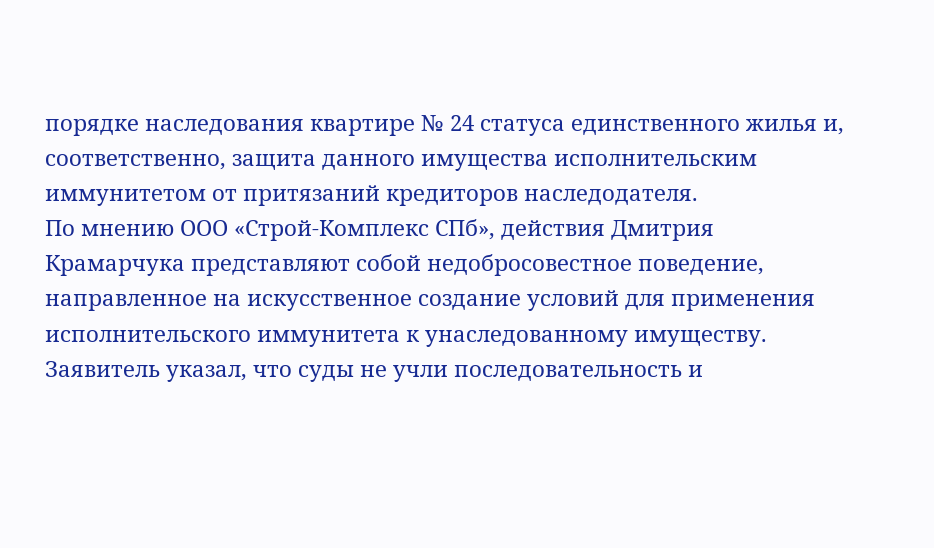порядке наследования квартире № 24 статуса единственного жилья и, соответственно, защита данного имущества исполнительским иммунитетом от притязаний кредиторов наследодателя.
По мнению ООО «Строй-Комплекс СПб», действия Дмитрия Крамарчука представляют собой недобросовестное поведение, направленное на искусственное создание условий для применения исполнительского иммунитета к унаследованному имуществу. Заявитель указал, что суды не учли последовательность и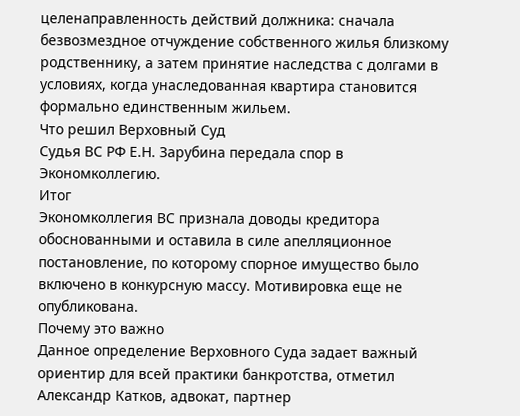целенаправленность действий должника: сначала безвозмездное отчуждение собственного жилья близкому родственнику, а затем принятие наследства с долгами в условиях, когда унаследованная квартира становится формально единственным жильем.
Что решил Верховный Суд
Судья ВС РФ Е.Н. Зарубина передала спор в Экономколлегию.
Итог
Экономколлегия ВС признала доводы кредитора обоснованными и оставила в силе апелляционное постановление, по которому спорное имущество было включено в конкурсную массу. Мотивировка еще не опубликована.
Почему это важно
Данное определение Верховного Суда задает важный ориентир для всей практики банкротства, отметил Александр Катков, адвокат, партнер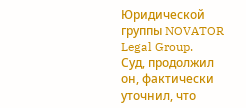Юридической группы NOVATOR Legal Group.
Суд, продолжил он, фактически уточнил, что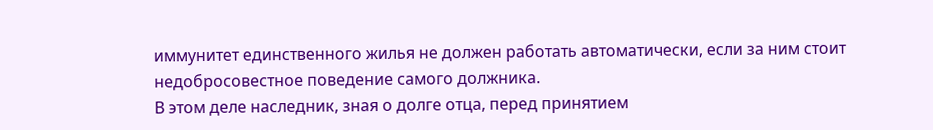иммунитет единственного жилья не должен работать автоматически, если за ним стоит недобросовестное поведение самого должника.
В этом деле наследник, зная о долге отца, перед принятием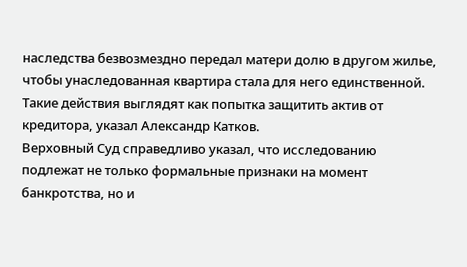наследства безвозмездно передал матери долю в другом жилье, чтобы унаследованная квартира стала для него единственной. Такие действия выглядят как попытка защитить актив от кредитора, указал Александр Катков.
Верховный Суд справедливо указал, что исследованию подлежат не только формальные признаки на момент банкротства, но и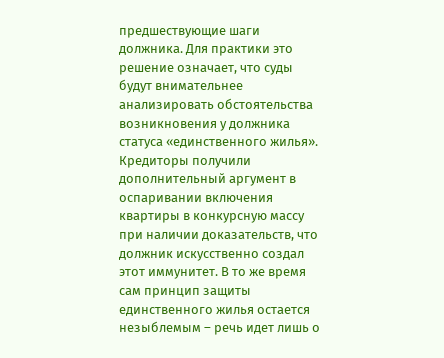предшествующие шаги должника. Для практики это решение означает, что суды будут внимательнее анализировать обстоятельства возникновения у должника статуса «единственного жилья». Кредиторы получили дополнительный аргумент в оспаривании включения квартиры в конкурсную массу при наличии доказательств, что должник искусственно создал этот иммунитет. В то же время сам принцип защиты единственного жилья остается незыблемым – речь идет лишь о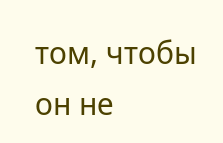том, чтобы он не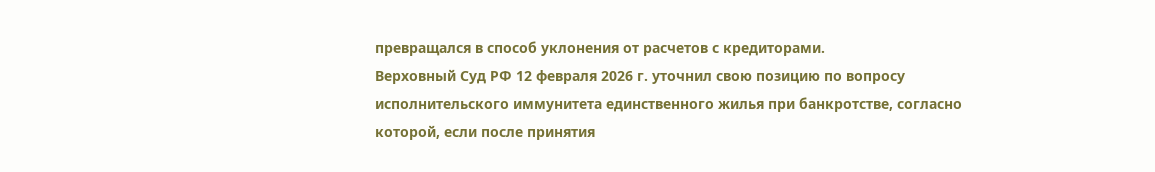превращался в способ уклонения от расчетов с кредиторами.
Верховный Суд РФ 12 февраля 2026 г. уточнил свою позицию по вопросу исполнительского иммунитета единственного жилья при банкротстве, согласно которой, если после принятия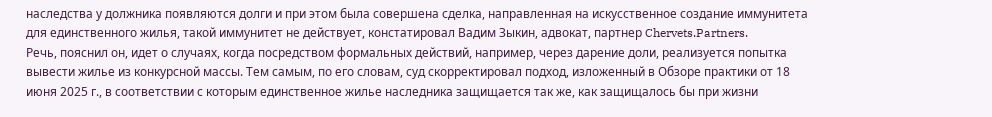наследства у должника появляются долги и при этом была совершена сделка, направленная на искусственное создание иммунитета для единственного жилья, такой иммунитет не действует, констатировал Вадим Зыкин, адвокат, партнер Chervets.Partners.
Речь, пояснил он, идет о случаях, когда посредством формальных действий, например, через дарение доли, реализуется попытка вывести жилье из конкурсной массы. Тем самым, по его словам, суд скорректировал подход, изложенный в Обзоре практики от 18 июня 2025 г., в соответствии с которым единственное жилье наследника защищается так же, как защищалось бы при жизни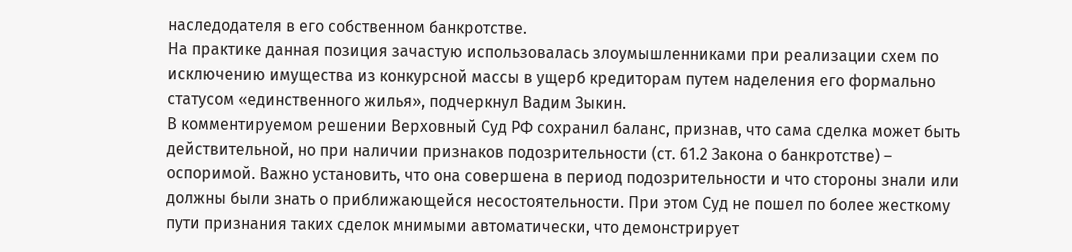наследодателя в его собственном банкротстве.
На практике данная позиция зачастую использовалась злоумышленниками при реализации схем по исключению имущества из конкурсной массы в ущерб кредиторам путем наделения его формально статусом «единственного жилья», подчеркнул Вадим Зыкин.
В комментируемом решении Верховный Суд РФ сохранил баланс, признав, что сама сделка может быть действительной, но при наличии признаков подозрительности (ст. 61.2 Закона о банкротстве) – оспоримой. Важно установить, что она совершена в период подозрительности и что стороны знали или должны были знать о приближающейся несостоятельности. При этом Суд не пошел по более жесткому пути признания таких сделок мнимыми автоматически, что демонстрирует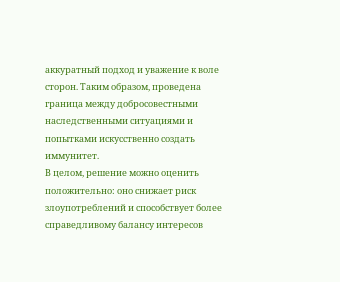аккуратный подход и уважение к воле сторон. Таким образом, проведена граница между добросовестными наследственными ситуациями и попытками искусственно создать иммунитет.
В целом, решение можно оценить положительно: оно снижает риск злоупотреблений и способствует более справедливому балансу интересов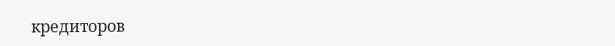кредиторов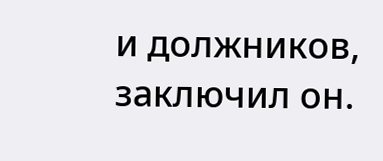и должников, заключил он.